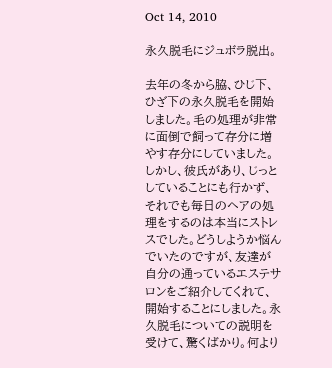Oct 14, 2010

永久脱毛にジュボラ脱出。

去年の冬から脇、ひじ下、ひざ下の永久脱毛を開始しました。毛の処理が非常に面倒で飼って存分に増やす存分にしていました。しかし、彼氏があり、じっとしていることにも行かず、それでも毎日のヘアの処理をするのは本当にストレスでした。どうしようか悩んでいたのですが、友達が自分の通っているエステサロンをご紹介してくれて、開始することにしました。永久脱毛についての説明を受けて、驚くばかり。何より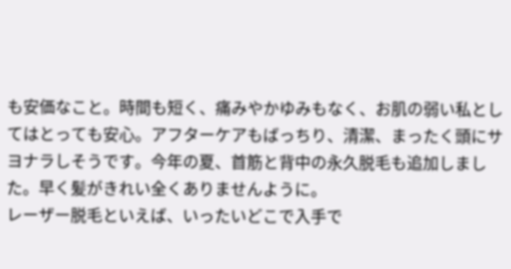も安価なこと。時間も短く、痛みやかゆみもなく、お肌の弱い私としてはとっても安心。アフターケアもばっちり、清潔、まったく頭にサヨナラしそうです。今年の夏、首筋と背中の永久脱毛も追加しました。早く髪がきれい全くありませんように。
レーザー脱毛といえば、いったいどこで入手で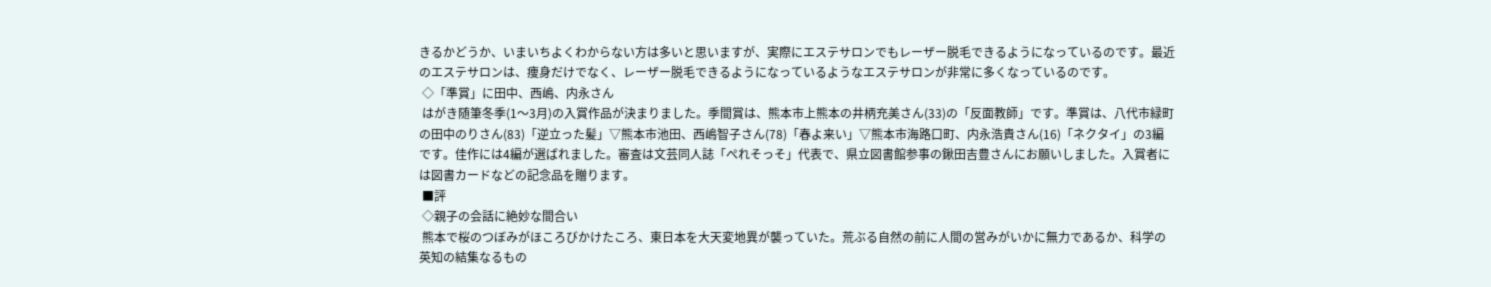きるかどうか、いまいちよくわからない方は多いと思いますが、実際にエステサロンでもレーザー脱毛できるようになっているのです。最近のエステサロンは、痩身だけでなく、レーザー脱毛できるようになっているようなエステサロンが非常に多くなっているのです。
 ◇「準賞」に田中、西嶋、内永さん
 はがき随筆冬季(1〜3月)の入賞作品が決まりました。季間賞は、熊本市上熊本の井柄充美さん(33)の「反面教師」です。準賞は、八代市緑町の田中のりさん(83)「逆立った髪」▽熊本市池田、西嶋智子さん(78)「春よ来い」▽熊本市海路口町、内永浩貴さん(16)「ネクタイ」の3編です。佳作には4編が選ばれました。審査は文芸同人誌「ぺれそっそ」代表で、県立図書館参事の鍬田吉豊さんにお願いしました。入賞者には図書カードなどの記念品を贈ります。
 ■評
 ◇親子の会話に絶妙な間合い
 熊本で桜のつぼみがほころびかけたころ、東日本を大天変地異が襲っていた。荒ぶる自然の前に人間の営みがいかに無力であるか、科学の英知の結集なるもの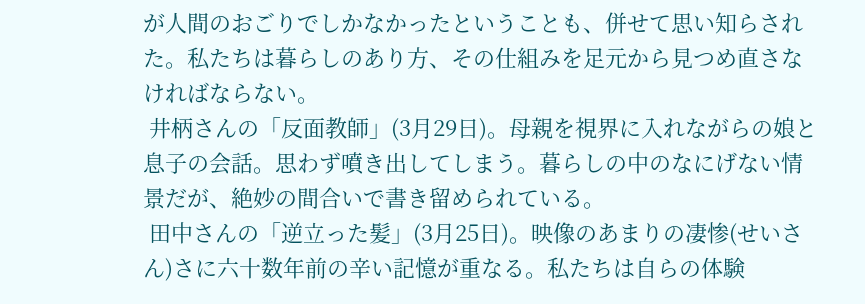が人間のおごりでしかなかったということも、併せて思い知らされた。私たちは暮らしのあり方、その仕組みを足元から見つめ直さなければならない。
 井柄さんの「反面教師」(3月29日)。母親を視界に入れながらの娘と息子の会話。思わず噴き出してしまう。暮らしの中のなにげない情景だが、絶妙の間合いで書き留められている。
 田中さんの「逆立った髪」(3月25日)。映像のあまりの凄惨(せいさん)さに六十数年前の辛い記憶が重なる。私たちは自らの体験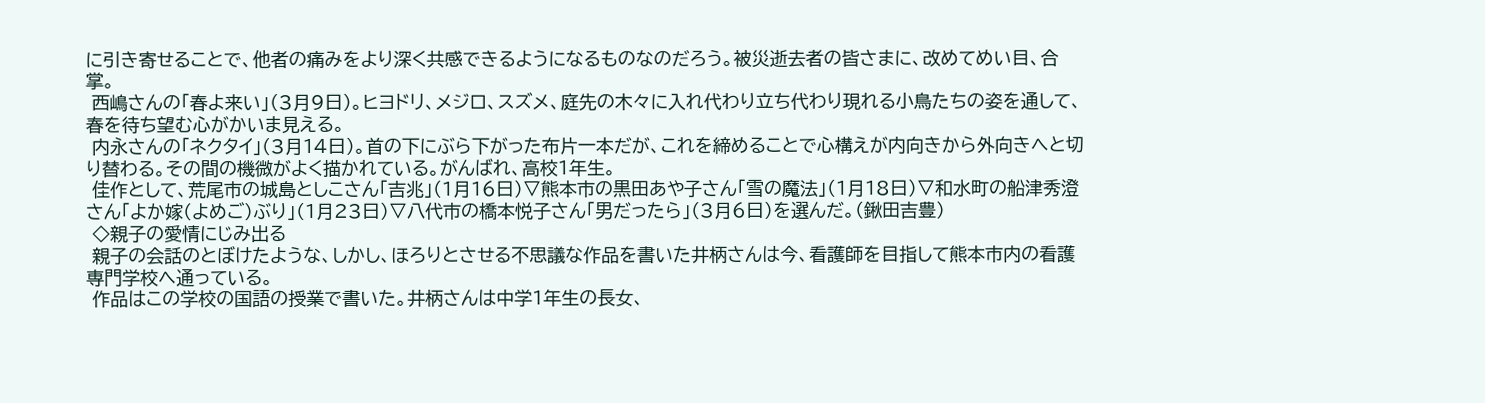に引き寄せることで、他者の痛みをより深く共感できるようになるものなのだろう。被災逝去者の皆さまに、改めてめい目、合掌。
 西嶋さんの「春よ来い」(3月9日)。ヒヨドリ、メジロ、スズメ、庭先の木々に入れ代わり立ち代わり現れる小鳥たちの姿を通して、春を待ち望む心がかいま見える。
 内永さんの「ネクタイ」(3月14日)。首の下にぶら下がった布片一本だが、これを締めることで心構えが内向きから外向きへと切り替わる。その間の機微がよく描かれている。がんばれ、高校1年生。
 佳作として、荒尾市の城島としこさん「吉兆」(1月16日)▽熊本市の黒田あや子さん「雪の魔法」(1月18日)▽和水町の船津秀澄さん「よか嫁(よめご)ぶり」(1月23日)▽八代市の橋本悦子さん「男だったら」(3月6日)を選んだ。(鍬田吉豊)
 ◇親子の愛情にじみ出る
 親子の会話のとぼけたような、しかし、ほろりとさせる不思議な作品を書いた井柄さんは今、看護師を目指して熊本市内の看護専門学校へ通っている。
 作品はこの学校の国語の授業で書いた。井柄さんは中学1年生の長女、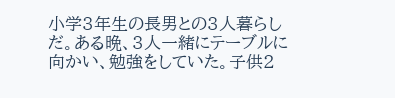小学3年生の長男との3人暮らしだ。ある晩、3人一緒にテーブルに向かい、勉強をしていた。子供2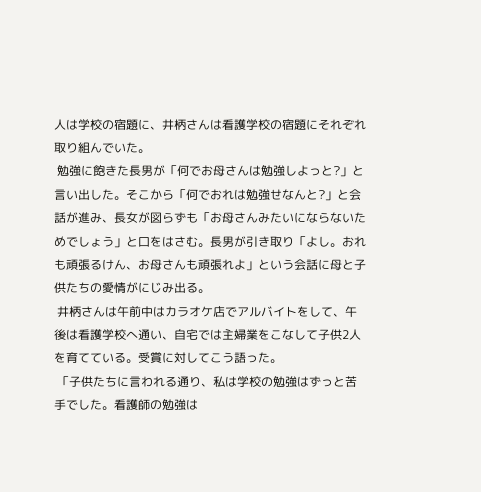人は学校の宿題に、井柄さんは看護学校の宿題にそれぞれ取り組んでいた。
 勉強に飽きた長男が「何でお母さんは勉強しよっと?」と言い出した。そこから「何でおれは勉強せなんと?」と会話が進み、長女が図らずも「お母さんみたいにならないためでしょう」と口をはさむ。長男が引き取り「よし。おれも頑張るけん、お母さんも頑張れよ」という会話に母と子供たちの愛情がにじみ出る。
 井柄さんは午前中はカラオケ店でアルバイトをして、午後は看護学校へ通い、自宅では主婦業をこなして子供2人を育てている。受賞に対してこう語った。
 「子供たちに言われる通り、私は学校の勉強はずっと苦手でした。看護師の勉強は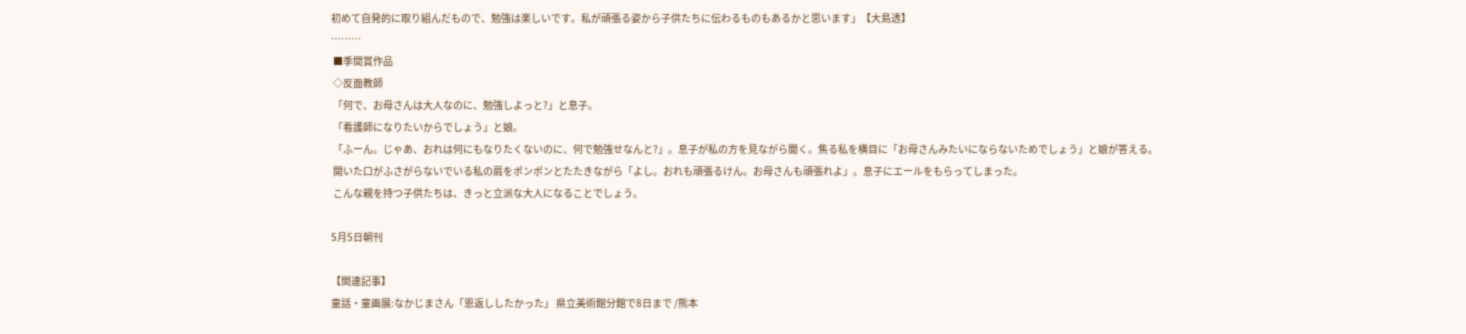初めて自発的に取り組んだもので、勉強は楽しいです。私が頑張る姿から子供たちに伝わるものもあるかと思います」【大島透】
………
 ■季間賞作品
 ◇反面教師
 「何で、お母さんは大人なのに、勉強しよっと?」と息子。
 「看護師になりたいからでしょう」と娘。
 「ふーん。じゃあ、おれは何にもなりたくないのに、何で勉強せなんと?」。息子が私の方を見ながら聞く。焦る私を横目に「お母さんみたいにならないためでしょう」と娘が答える。
 開いた口がふさがらないでいる私の肩をポンポンとたたきながら「よし。おれも頑張るけん。お母さんも頑張れよ」。息子にエールをもらってしまった。
 こんな親を持つ子供たちは、きっと立派な大人になることでしょう。

5月5日朝刊

【関連記事】
童話・童画展:なかじまさん「恩返ししたかった」 県立美術館分館で8日まで /熊本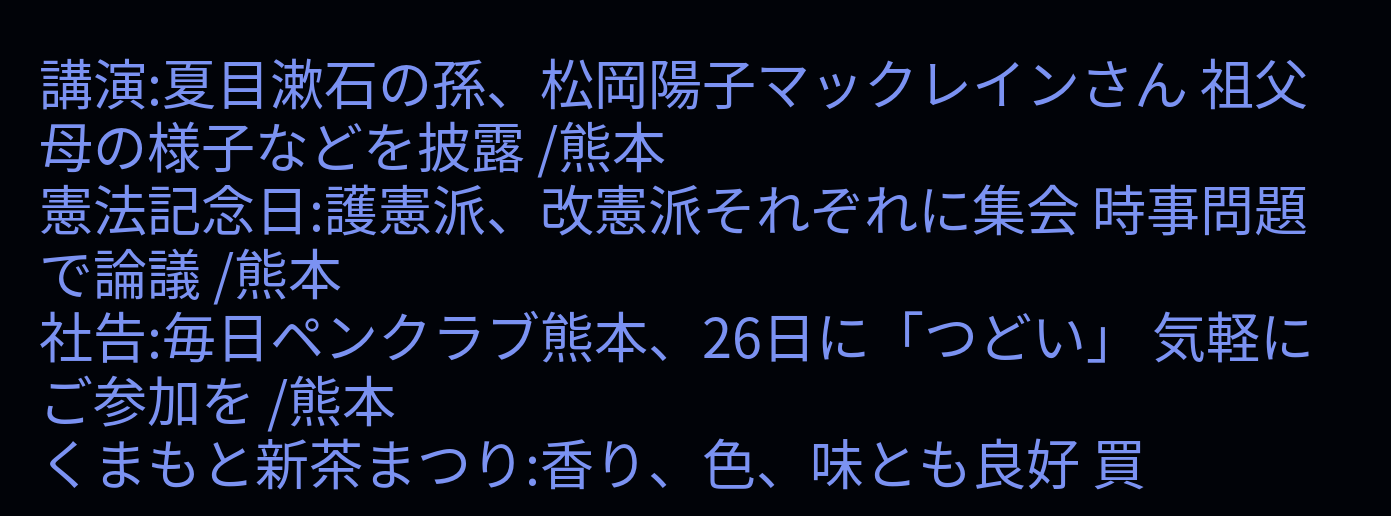講演:夏目漱石の孫、松岡陽子マックレインさん 祖父母の様子などを披露 /熊本
憲法記念日:護憲派、改憲派それぞれに集会 時事問題で論議 /熊本
社告:毎日ペンクラブ熊本、26日に「つどい」 気軽にご参加を /熊本
くまもと新茶まつり:香り、色、味とも良好 買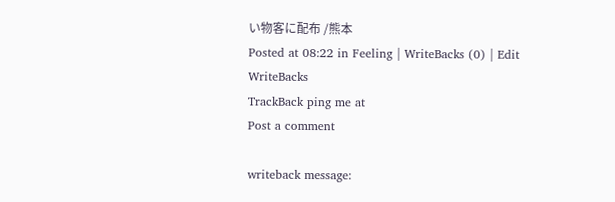い物客に配布 /熊本
Posted at 08:22 in Feeling | WriteBacks (0) | Edit
WriteBacks
TrackBack ping me at
Post a comment

writeback message: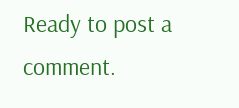Ready to post a comment.